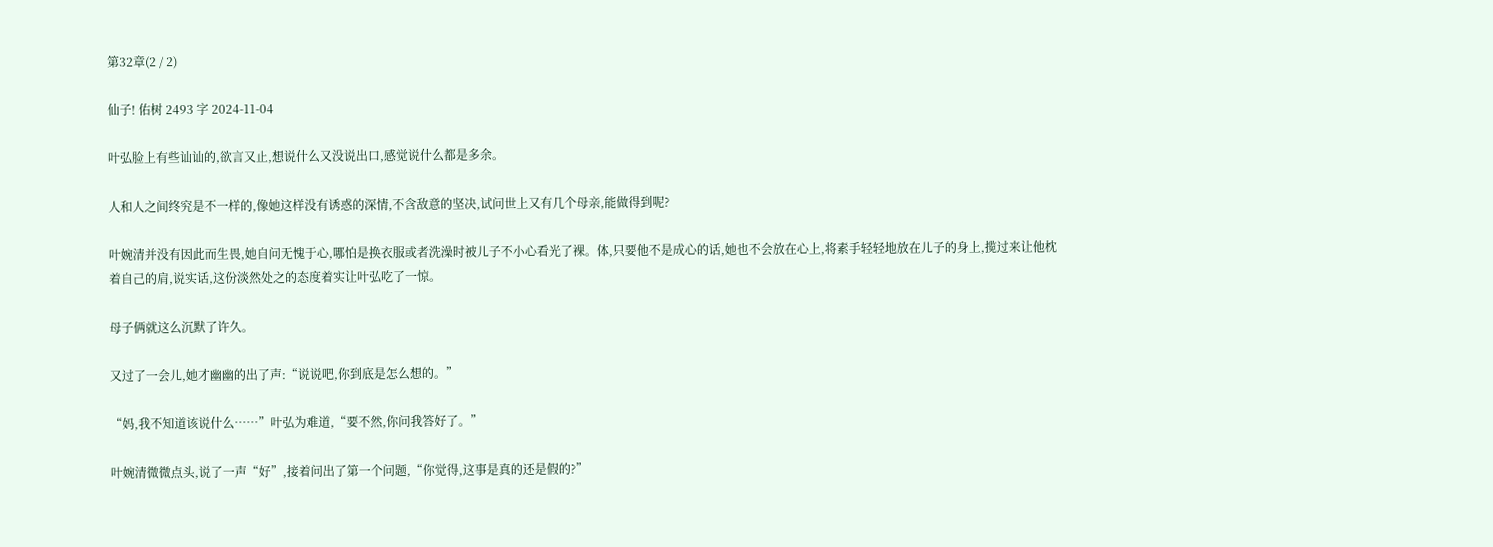第32章(2 / 2)

仙子! 佑树 2493 字 2024-11-04

叶弘脸上有些讪讪的,欲言又止,想说什么又没说出口,感觉说什么都是多余。

人和人之间终究是不一样的,像她这样没有诱惑的深情,不含敌意的坚决,试问世上又有几个母亲,能做得到呢?

叶婉清并没有因此而生畏,她自问无愧于心,哪怕是换衣服或者洗澡时被儿子不小心看光了裸。体,只要他不是成心的话,她也不会放在心上,将素手轻轻地放在儿子的身上,揽过来让他枕着自己的肩,说实话,这份淡然处之的态度着实让叶弘吃了一惊。

母子俩就这么沉默了许久。

又过了一会儿,她才幽幽的出了声:“说说吧,你到底是怎么想的。”

“妈,我不知道该说什么……”叶弘为难道,“要不然,你问我答好了。”

叶婉清微微点头,说了一声“好”,接着问出了第一个问题,“你觉得,这事是真的还是假的?”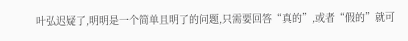叶弘迟疑了,明明是一个简单且明了的问题,只需要回答“真的”,或者“假的”就可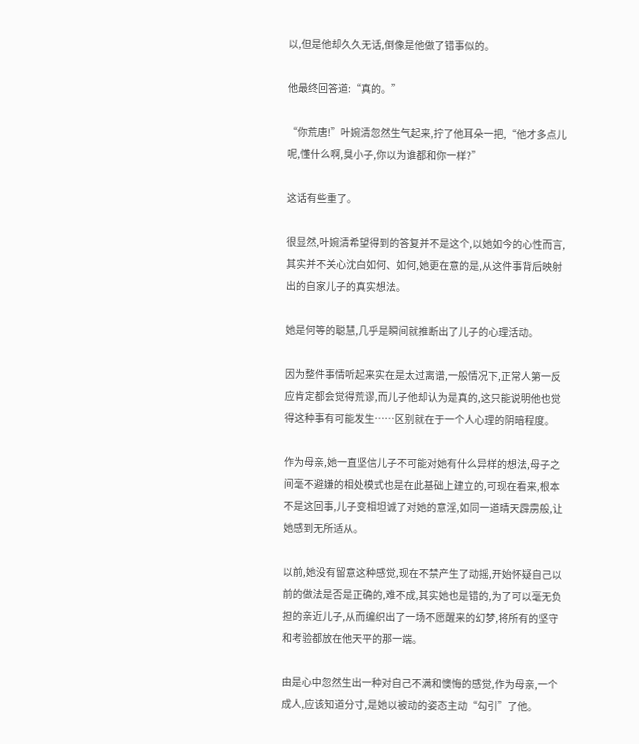以,但是他却久久无话,倒像是他做了错事似的。

他最终回答道:“真的。”

“你荒唐!”叶婉清忽然生气起来,拧了他耳朵一把,“他才多点儿呢,懂什么啊,臭小子,你以为谁都和你一样?”

这话有些重了。

很显然,叶婉清希望得到的答复并不是这个,以她如今的心性而言,其实并不关心沈白如何、如何,她更在意的是,从这件事背后映射出的自家儿子的真实想法。

她是何等的聪慧,几乎是瞬间就推断出了儿子的心理活动。

因为整件事情听起来实在是太过离谱,一般情况下,正常人第一反应肯定都会觉得荒谬,而儿子他却认为是真的,这只能说明他也觉得这种事有可能发生……区别就在于一个人心理的阴暗程度。

作为母亲,她一直坚信儿子不可能对她有什么异样的想法,母子之间毫不避嫌的相处模式也是在此基础上建立的,可现在看来,根本不是这回事,儿子变相坦诚了对她的意淫,如同一道晴天霹雳般,让她感到无所适从。

以前,她没有留意这种感觉,现在不禁产生了动摇,开始怀疑自己以前的做法是否是正确的,难不成,其实她也是错的,为了可以毫无负担的亲近儿子,从而编织出了一场不愿醒来的幻梦,将所有的坚守和考验都放在他天平的那一端。

由是心中忽然生出一种对自己不满和懊悔的感觉,作为母亲,一个成人,应该知道分寸,是她以被动的姿态主动“勾引”了他。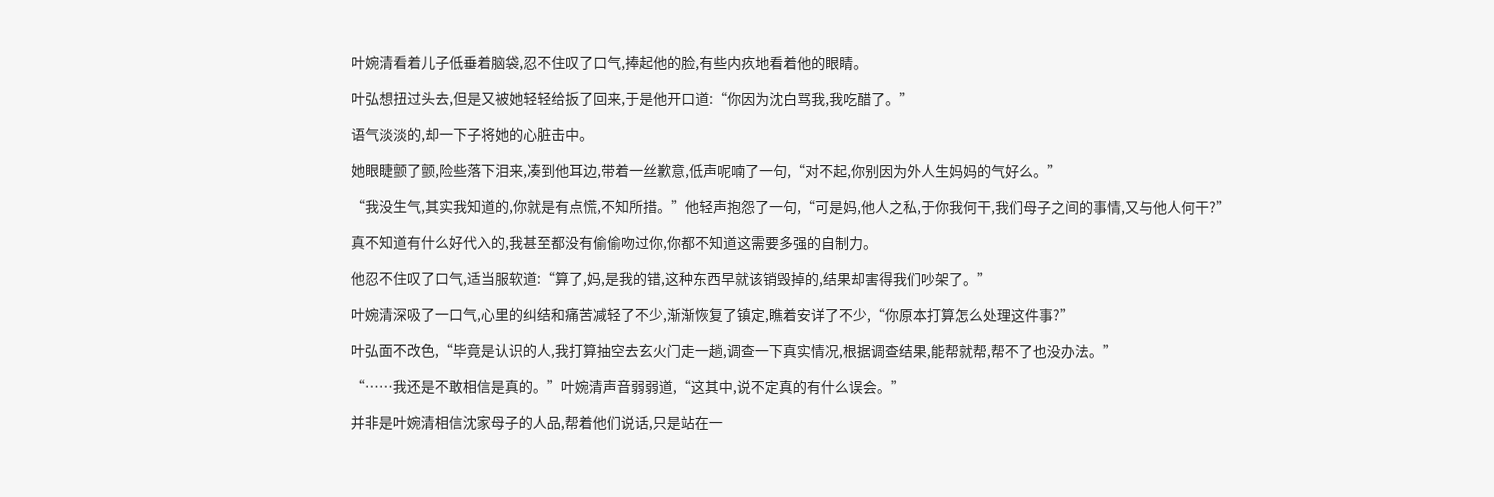叶婉清看着儿子低垂着脑袋,忍不住叹了口气,捧起他的脸,有些内疚地看着他的眼睛。

叶弘想扭过头去,但是又被她轻轻给扳了回来,于是他开口道:“你因为沈白骂我,我吃醋了。”

语气淡淡的,却一下子将她的心脏击中。

她眼睫颤了颤,险些落下泪来,凑到他耳边,带着一丝歉意,低声呢喃了一句,“对不起,你别因为外人生妈妈的气好么。”

“我没生气,其实我知道的,你就是有点慌,不知所措。”他轻声抱怨了一句,“可是妈,他人之私,于你我何干,我们母子之间的事情,又与他人何干?”

真不知道有什么好代入的,我甚至都没有偷偷吻过你,你都不知道这需要多强的自制力。

他忍不住叹了口气,适当服软道:“算了,妈,是我的错,这种东西早就该销毁掉的,结果却害得我们吵架了。”

叶婉清深吸了一口气,心里的纠结和痛苦减轻了不少,渐渐恢复了镇定,瞧着安详了不少,“你原本打算怎么处理这件事?”

叶弘面不改色,“毕竟是认识的人,我打算抽空去玄火门走一趟,调查一下真实情况,根据调查结果,能帮就帮,帮不了也没办法。”

“……我还是不敢相信是真的。”叶婉清声音弱弱道,“这其中,说不定真的有什么误会。”

并非是叶婉清相信沈家母子的人品,帮着他们说话,只是站在一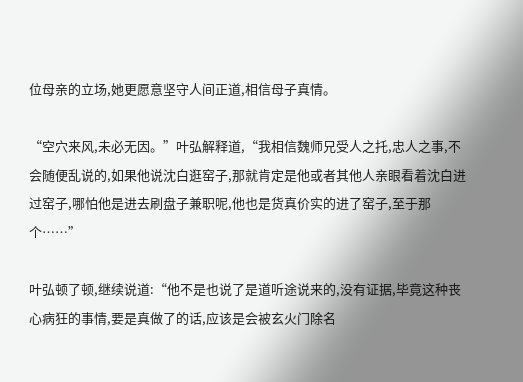位母亲的立场,她更愿意坚守人间正道,相信母子真情。

“空穴来风,未必无因。”叶弘解释道,“我相信魏师兄受人之托,忠人之事,不会随便乱说的,如果他说沈白逛窑子,那就肯定是他或者其他人亲眼看着沈白进过窑子,哪怕他是进去刷盘子兼职呢,他也是货真价实的进了窑子,至于那个……”

叶弘顿了顿,继续说道:“他不是也说了是道听途说来的,没有证据,毕竟这种丧心病狂的事情,要是真做了的话,应该是会被玄火门除名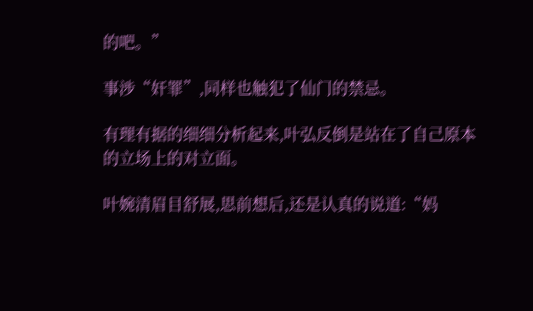的吧。”

事涉“奸罪”,同样也触犯了仙门的禁忌。

有理有据的细细分析起来,叶弘反倒是站在了自己原本的立场上的对立面。

叶婉清眉目舒展,思前想后,还是认真的说道:“妈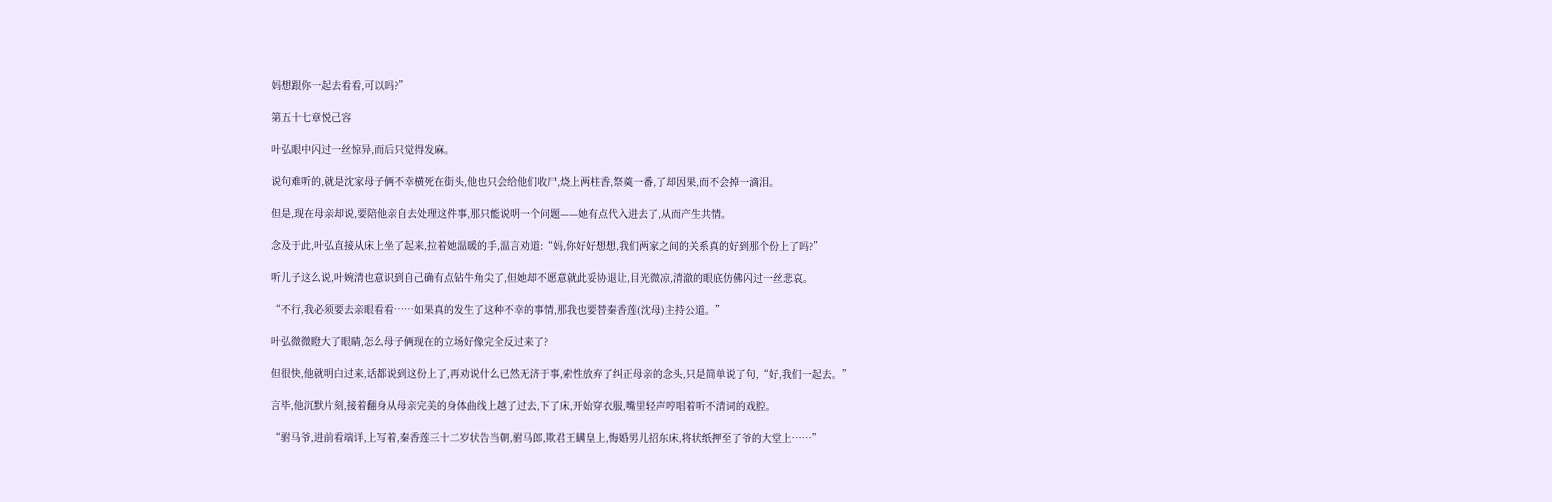妈想跟你一起去看看,可以吗?”

第五十七章悦己容

叶弘眼中闪过一丝惊异,而后只觉得发麻。

说句难听的,就是沈家母子俩不幸横死在街头,他也只会给他们收尸,烧上两柱香,祭奠一番,了却因果,而不会掉一滴泪。

但是,现在母亲却说,要陪他亲自去处理这件事,那只能说明一个问题——她有点代入进去了,从而产生共情。

念及于此,叶弘直接从床上坐了起来,拉着她温暖的手,温言劝道:“妈,你好好想想,我们两家之间的关系真的好到那个份上了吗?”

听儿子这么说,叶婉清也意识到自己确有点钻牛角尖了,但她却不愿意就此妥协退让,目光微凉,清澈的眼底仿佛闪过一丝悲哀。

“不行,我必须要去亲眼看看……如果真的发生了这种不幸的事情,那我也要替秦香莲(沈母)主持公道。”

叶弘微微瞪大了眼睛,怎么母子俩现在的立场好像完全反过来了?

但很快,他就明白过来,话都说到这份上了,再劝说什么已然无济于事,索性放弃了纠正母亲的念头,只是简单说了句,“好,我们一起去。”

言毕,他沉默片刻,接着翻身从母亲完美的身体曲线上越了过去,下了床,开始穿衣服,嘴里轻声哼唱着听不清词的戏腔。

“驸马爷,进前看端详,上写着,秦香莲三十二岁状告当朝,驸马郎,欺君王瞒皇上,悔婚男儿招东床,将状纸押至了爷的大堂上……”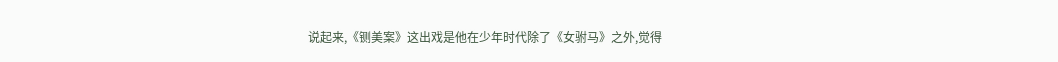说起来,《铡美案》这出戏是他在少年时代除了《女驸马》之外,觉得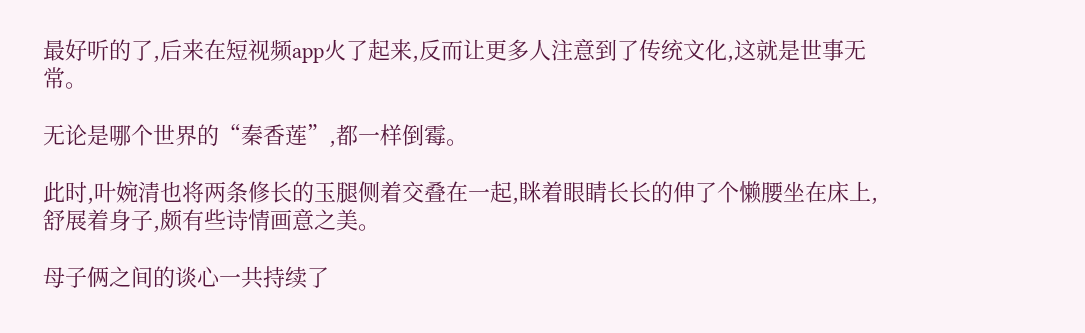最好听的了,后来在短视频app火了起来,反而让更多人注意到了传统文化,这就是世事无常。

无论是哪个世界的“秦香莲”,都一样倒霉。

此时,叶婉清也将两条修长的玉腿侧着交叠在一起,眯着眼睛长长的伸了个懒腰坐在床上,舒展着身子,颇有些诗情画意之美。

母子俩之间的谈心一共持续了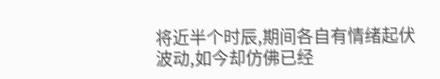将近半个时辰,期间各自有情绪起伏波动,如今却仿佛已经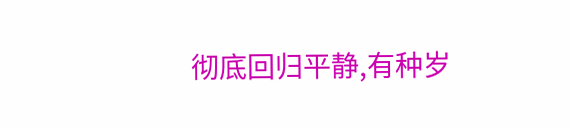彻底回归平静,有种岁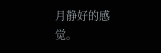月静好的感觉。